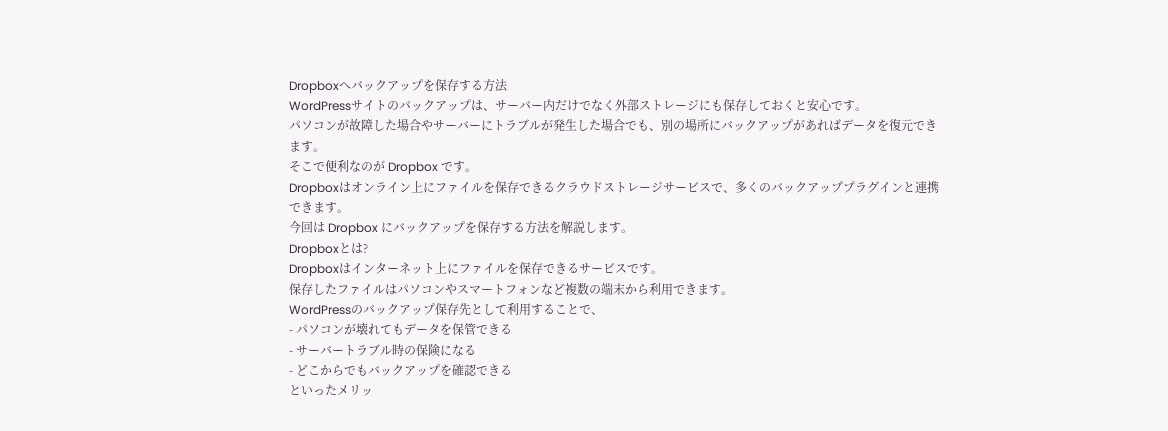Dropboxへバックアップを保存する方法
WordPressサイトのバックアップは、サーバー内だけでなく外部ストレージにも保存しておくと安心です。
パソコンが故障した場合やサーバーにトラブルが発生した場合でも、別の場所にバックアップがあればデータを復元できます。
そこで便利なのが Dropbox です。
Dropboxはオンライン上にファイルを保存できるクラウドストレージサービスで、多くのバックアッププラグインと連携できます。
今回は Dropbox にバックアップを保存する方法を解説します。
Dropboxとは?
Dropboxはインターネット上にファイルを保存できるサービスです。
保存したファイルはパソコンやスマートフォンなど複数の端末から利用できます。
WordPressのバックアップ保存先として利用することで、
- パソコンが壊れてもデータを保管できる
- サーバートラブル時の保険になる
- どこからでもバックアップを確認できる
といったメリッ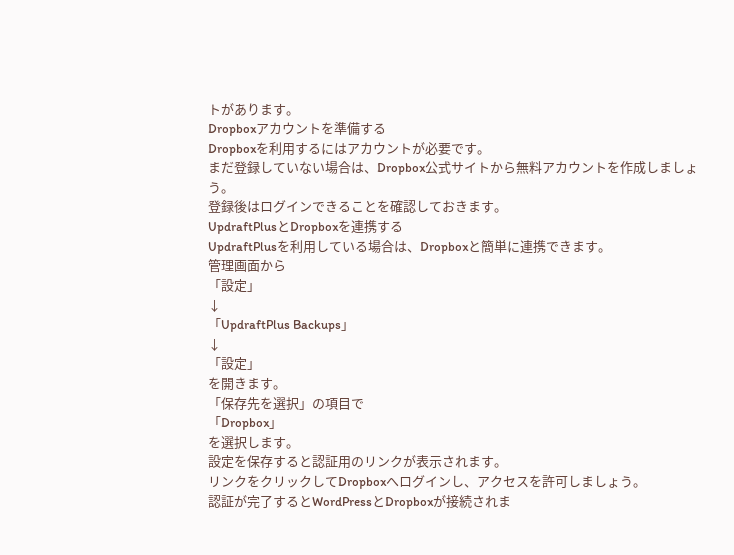トがあります。
Dropboxアカウントを準備する
Dropboxを利用するにはアカウントが必要です。
まだ登録していない場合は、Dropbox公式サイトから無料アカウントを作成しましょう。
登録後はログインできることを確認しておきます。
UpdraftPlusとDropboxを連携する
UpdraftPlusを利用している場合は、Dropboxと簡単に連携できます。
管理画面から
「設定」
↓
「UpdraftPlus Backups」
↓
「設定」
を開きます。
「保存先を選択」の項目で
「Dropbox」
を選択します。
設定を保存すると認証用のリンクが表示されます。
リンクをクリックしてDropboxへログインし、アクセスを許可しましょう。
認証が完了するとWordPressとDropboxが接続されま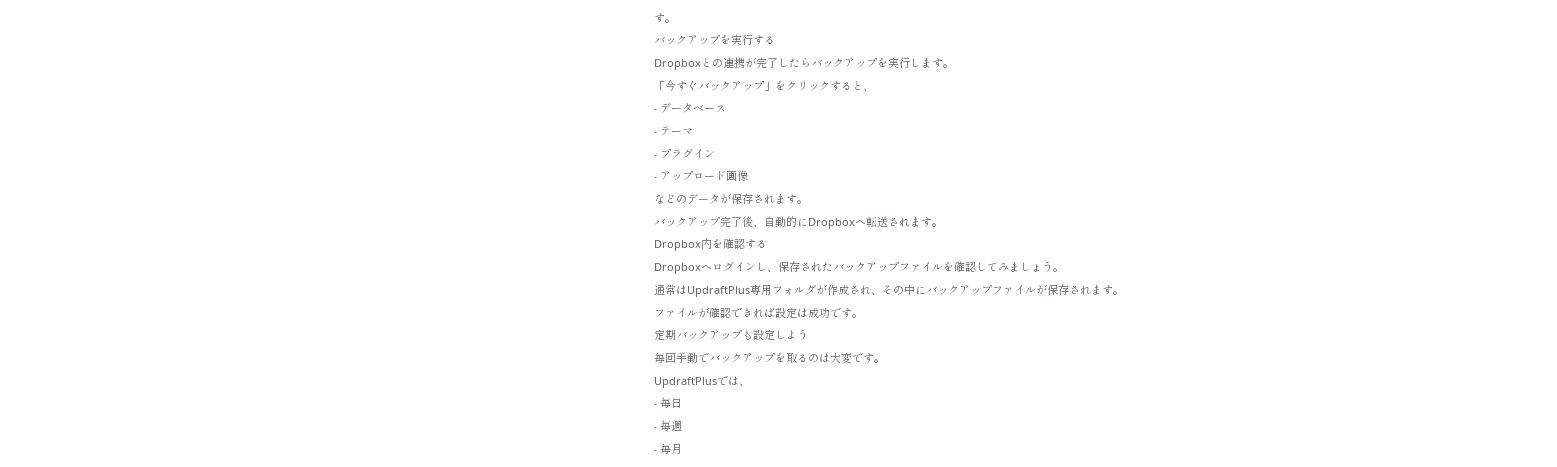す。
バックアップを実行する
Dropboxとの連携が完了したらバックアップを実行します。
「今すぐバックアップ」をクリックすると、
- データベース
- テーマ
- プラグイン
- アップロード画像
などのデータが保存されます。
バックアップ完了後、自動的にDropboxへ転送されます。
Dropbox内を確認する
Dropboxへログインし、保存されたバックアップファイルを確認してみましょう。
通常はUpdraftPlus専用フォルダが作成され、その中にバックアップファイルが保存されます。
ファイルが確認できれば設定は成功です。
定期バックアップも設定しよう
毎回手動でバックアップを取るのは大変です。
UpdraftPlusでは、
- 毎日
- 毎週
- 毎月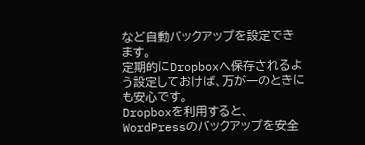など自動バックアップを設定できます。
定期的にDropboxへ保存されるよう設定しておけば、万が一のときにも安心です。
Dropboxを利用すると、WordPressのバックアップを安全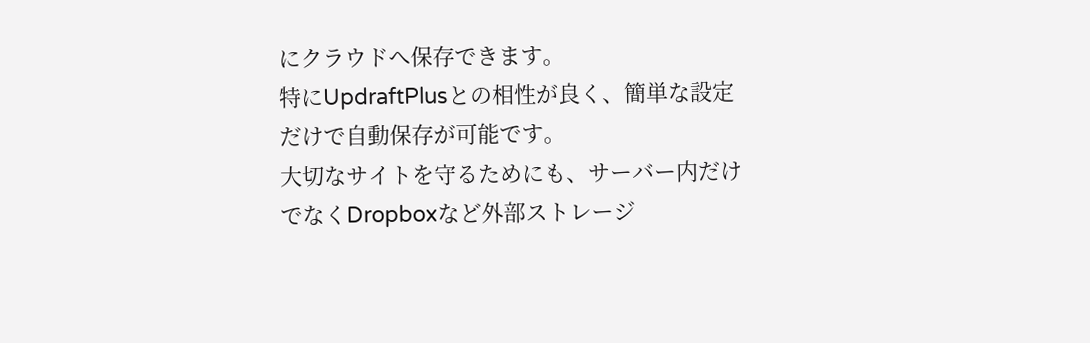にクラウドへ保存できます。
特にUpdraftPlusとの相性が良く、簡単な設定だけで自動保存が可能です。
大切なサイトを守るためにも、サーバー内だけでなくDropboxなど外部ストレージ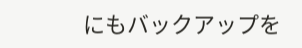にもバックアップを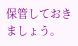保管しておきましょう。